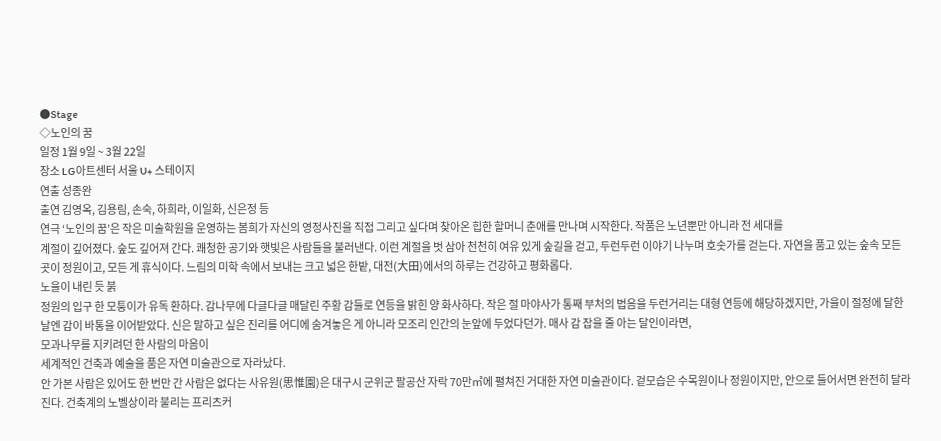●Stage
◇노인의 꿈
일정 1월 9일 ~ 3월 22일
장소 LG아트센터 서울 U+ 스테이지
연출 성종완
출연 김영옥, 김용림, 손숙, 하희라, 이일화, 신은정 등
연극 ‘노인의 꿈’은 작은 미술학원을 운영하는 봄희가 자신의 영정사진을 직접 그리고 싶다며 찾아온 힙한 할머니 춘애를 만나며 시작한다. 작품은 노년뿐만 아니라 전 세대를
계절이 깊어졌다. 숲도 깊어져 간다. 쾌청한 공기와 햇빛은 사람들을 불러낸다. 이런 계절을 벗 삼아 천천히 여유 있게 숲길을 걷고, 두런두런 이야기 나누며 호숫가를 걷는다. 자연을 품고 있는 숲속 모든 곳이 정원이고, 모든 게 휴식이다. 느림의 미학 속에서 보내는 크고 넓은 한밭, 대전(大田)에서의 하루는 건강하고 평화롭다.
노을이 내린 듯 붉
정원의 입구 한 모퉁이가 유독 환하다. 감나무에 다글다글 매달린 주황 감들로 연등을 밝힌 양 화사하다. 작은 절 마야사가 통째 부처의 법음을 두런거리는 대형 연등에 해당하겠지만, 가을이 절정에 달한 날엔 감이 바통을 이어받았다. 신은 말하고 싶은 진리를 어디에 숨겨놓은 게 아니라 모조리 인간의 눈앞에 두었다던가. 매사 감 잡을 줄 아는 달인이라면,
모과나무를 지키려던 한 사람의 마음이
세계적인 건축과 예술을 품은 자연 미술관으로 자라났다.
안 가본 사람은 있어도 한 번만 간 사람은 없다는 사유원(思惟園)은 대구시 군위군 팔공산 자락 70만㎡에 펼쳐진 거대한 자연 미술관이다. 겉모습은 수목원이나 정원이지만, 안으로 들어서면 완전히 달라진다. 건축계의 노벨상이라 불리는 프리츠커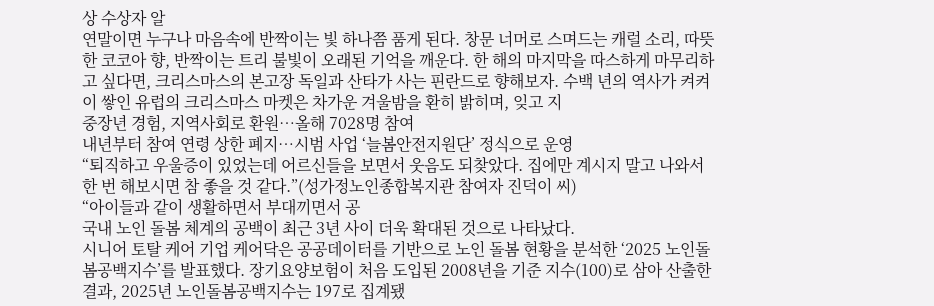상 수상자 알
연말이면 누구나 마음속에 반짝이는 빛 하나쯤 품게 된다. 창문 너머로 스며드는 캐럴 소리, 따뜻한 코코아 향, 반짝이는 트리 불빛이 오래된 기억을 깨운다. 한 해의 마지막을 따스하게 마무리하고 싶다면, 크리스마스의 본고장 독일과 산타가 사는 핀란드로 향해보자. 수백 년의 역사가 켜켜이 쌓인 유럽의 크리스마스 마켓은 차가운 겨울밤을 환히 밝히며, 잊고 지
중장년 경험, 지역사회로 환원…올해 7028명 참여
내년부터 참여 연령 상한 폐지…시범 사업 ‘늘봄안전지원단’ 정식으로 운영
“퇴직하고 우울증이 있었는데 어르신들을 보면서 웃음도 되찾았다. 집에만 계시지 말고 나와서 한 번 해보시면 참 좋을 것 같다.”(성가정노인종합복지관 참여자 진덕이 씨)
“아이들과 같이 생활하면서 부대끼면서 공
국내 노인 돌봄 체계의 공백이 최근 3년 사이 더욱 확대된 것으로 나타났다.
시니어 토탈 케어 기업 케어닥은 공공데이터를 기반으로 노인 돌봄 현황을 분석한 ‘2025 노인돌봄공백지수’를 발표했다. 장기요양보험이 처음 도입된 2008년을 기준 지수(100)로 삼아 산출한 결과, 2025년 노인돌봄공백지수는 197로 집계됐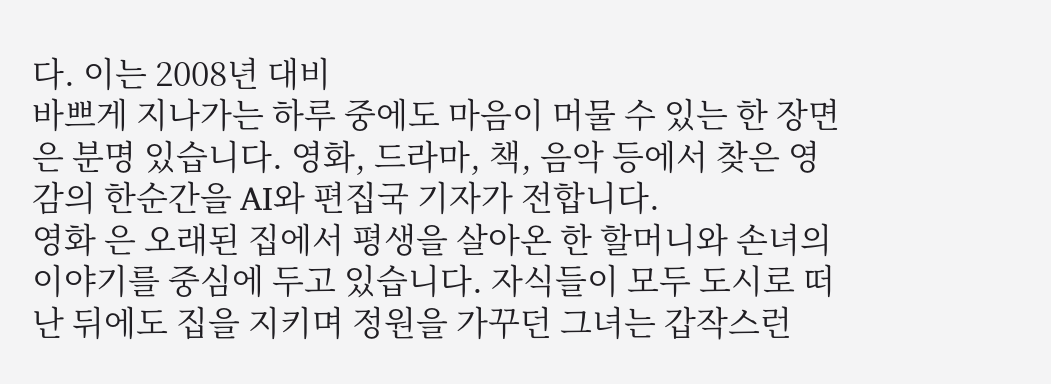다. 이는 2008년 대비
바쁘게 지나가는 하루 중에도 마음이 머물 수 있는 한 장면은 분명 있습니다. 영화, 드라마, 책, 음악 등에서 찾은 영감의 한순간을 AI와 편집국 기자가 전합니다.
영화 은 오래된 집에서 평생을 살아온 한 할머니와 손녀의 이야기를 중심에 두고 있습니다. 자식들이 모두 도시로 떠난 뒤에도 집을 지키며 정원을 가꾸던 그녀는 갑작스런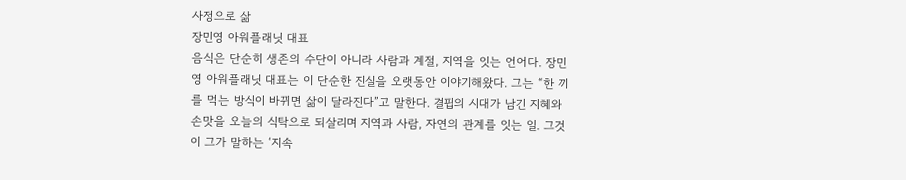사정으로 삶
장민영 아워플래닛 대표
음식은 단순히 생존의 수단이 아니라 사람과 계절, 지역을 잇는 언어다. 장민영 아워플래닛 대표는 이 단순한 진실을 오랫동안 이야기해왔다. 그는 “한 끼를 먹는 방식이 바뀌면 삶이 달라진다”고 말한다. 결핍의 시대가 남긴 지혜와 손맛을 오늘의 식탁으로 되살리며 지역과 사람, 자연의 관계를 잇는 일. 그것이 그가 말하는 ‘지속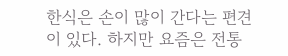한식은 손이 많이 간다는 편견이 있다. 하지만 요즘은 전통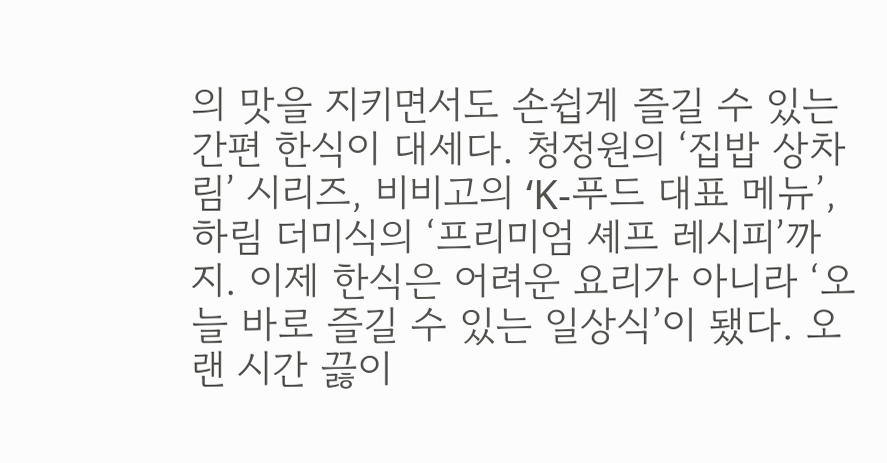의 맛을 지키면서도 손쉽게 즐길 수 있는 간편 한식이 대세다. 청정원의 ‘집밥 상차림’ 시리즈, 비비고의 ‘K-푸드 대표 메뉴’, 하림 더미식의 ‘프리미엄 셰프 레시피’까지. 이제 한식은 어려운 요리가 아니라 ‘오늘 바로 즐길 수 있는 일상식’이 됐다. 오랜 시간 끓이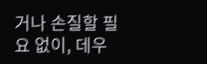거나 손질할 필요 없이, 데우